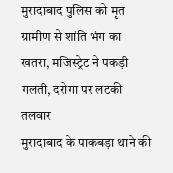मुरादाबाद पुलिस को मृत ग्रामीण से शांति भंग का खतरा, मजिस्ट्रेट ने पकड़ी गलती, दरोगा पर लटकी तलवार
मुरादाबाद के पाकबड़ा थाने की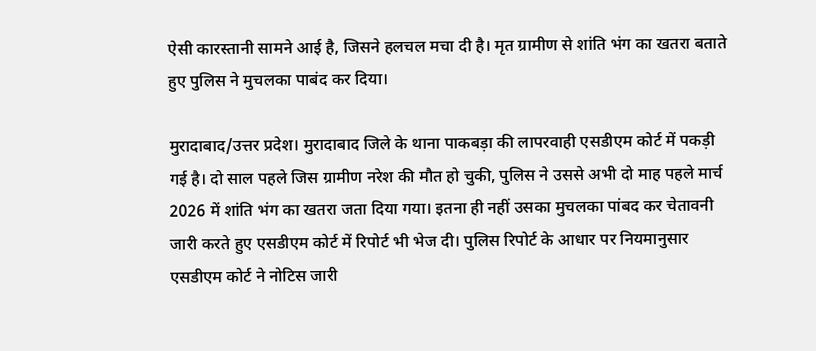ऐसी कारस्तानी सामने आई है, जिसने हलचल मचा दी है। मृत ग्रामीण से शांति भंग का खतरा बताते हुए पुलिस ने मुचलका पाबंद कर दिया।

मुरादाबाद/उत्तर प्रदेश। मुरादाबाद जिले के थाना पाकबड़ा की लापरवाही एसडीएम कोर्ट में पकड़ी गई है। दो साल पहले जिस ग्रामीण नरेश की मौत हो चुकी, पुलिस ने उससे अभी दो माह पहले मार्च 2026 में शांति भंग का खतरा जता दिया गया। इतना ही नहीं उसका मुचलका पांबद कर चेतावनी जारी करते हुए एसडीएम कोर्ट में रिपोर्ट भी भेज दी। पुलिस रिपोर्ट के आधार पर नियमानुसार एसडीएम कोर्ट ने नोटिस जारी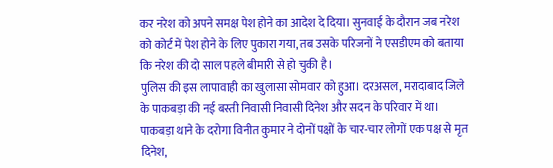कर नरेश को अपने समक्ष पेश होने का आदेश दे दिया। सुनवाई के दौरान जब नरेश को कोर्ट में पेश होने के लिए पुकारा गया, तब उसके परिजनों ने एसडीएम को बताया कि नरेश की दो साल पहले बीमारी से हो चुकी है।
पुलिस की इस लापावाही का खुलासा सोमवार को हुआ। दरअसल, मरादाबाद जिले के पाकबड़ा की नई बस्ती निवासी निवासी दिनेश और सदन के परिवार में था। पाकबड़ा थाने के दरोगा विनीत कुमार ने दोनों पक्षों के चार-चार लोगों एक पक्ष से मृत दिनेश,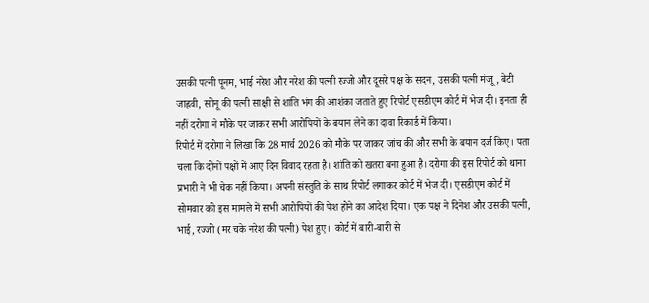उसकी पत्नी पूनम, भाई नरेश और नरेश की पत्नी रज्जो और दूसरे पक्ष के सदन, उसकी पत्नी मंजू, बेटी जाह्नवी, सोनू की पत्नी साक्षी से शांति भंग की आशंका जताते हुए रिपोर्ट एसडीएम कोर्ट में भेज दी। इनता ही नहीं दरोगा ने मौके पर जाकर सभी आरोपियों के बयान लेने का दावा रिकार्ड में किया।
रिपोर्ट में दरोगा ने लिखा कि 28 मार्च 2026 को मौके पर जाकर जांच की और सभी के बयान दर्ज किए। पता चला कि दोनों पक्षों में आए दिन विवाद रहता है। शांति को खतरा बना हुआ है। दरोगा की इस रिपोर्ट को थाना प्रभारी ने भी चेक नहीं किया। अपनी संस्तुति के साथ रिपोर्ट लगाकर कोर्ट में भेज दी। एसडीएम कोर्ट में सोमवार को इस मामले में सभी आरोपियों की पेश होने का आदेश दिया। एक पक्ष ने दिनेश और उसकी पत्नी, भाई, रज्जो (मर चके नरेश की पत्नी) पेश हुए। कोर्ट में बारी-बारी से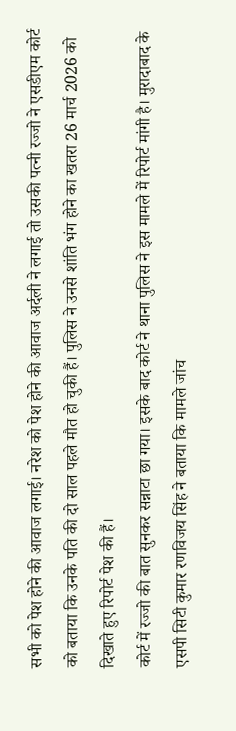सभी को पेश होने की आवाज लगाई। नरेश को पेश होने की आवाज अर्दली ने लगाई तो उसकी पत्नी रज्जो ने एसडीएम कोर्ट को बताया कि उनके पति की दो साल पहले मौत हो चुकी हैं। पुलिस ने उनसे शांति भंग होने का खतरा 26 मार्च 2026 को दिखाते हुए रिपोर्ट पेश की हैं।
कोर्ट में रज्जो की बात सुनकर सन्नाटा छा गया। इसके बाद कोर्ट ने थाना पुलिस ने इस मामले में रिपोर्ट मांगी है। मुरादाबाद के एसपी सिटी कुमार रणविजय सिंह ने बताया कि मामले जांच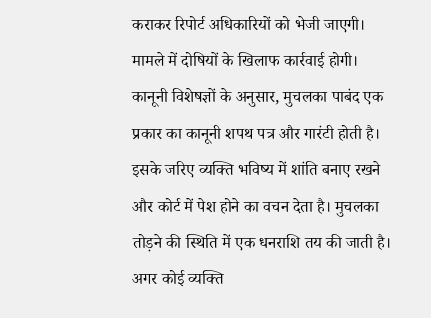कराकर रिपोर्ट अधिकारियों को भेजी जाएगी। मामले में दोषियों के खिलाफ कार्रवाई होगी। कानूनी विशेषज्ञों के अनुसार, मुचलका पाबंद एक प्रकार का कानूनी शपथ पत्र और गारंटी होती है। इसके जरिए व्यक्ति भविष्य में शांति बनाए रखने और कोर्ट में पेश होने का वचन देता है। मुचलका तोड़ने की स्थिति में एक धनराशि तय की जाती है। अगर कोई व्यक्ति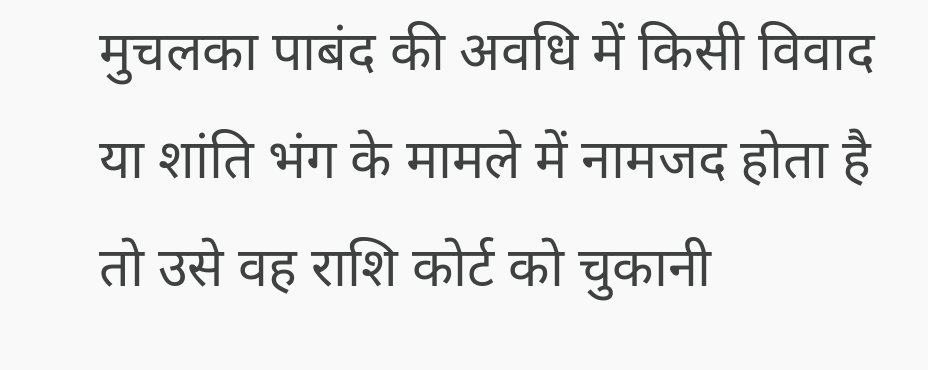मुचलका पाबंद की अवधि में किसी विवाद या शांति भंग के मामले में नामजद होता है तो उसे वह राशि कोर्ट को चुकानी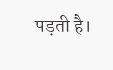पड़ती है।